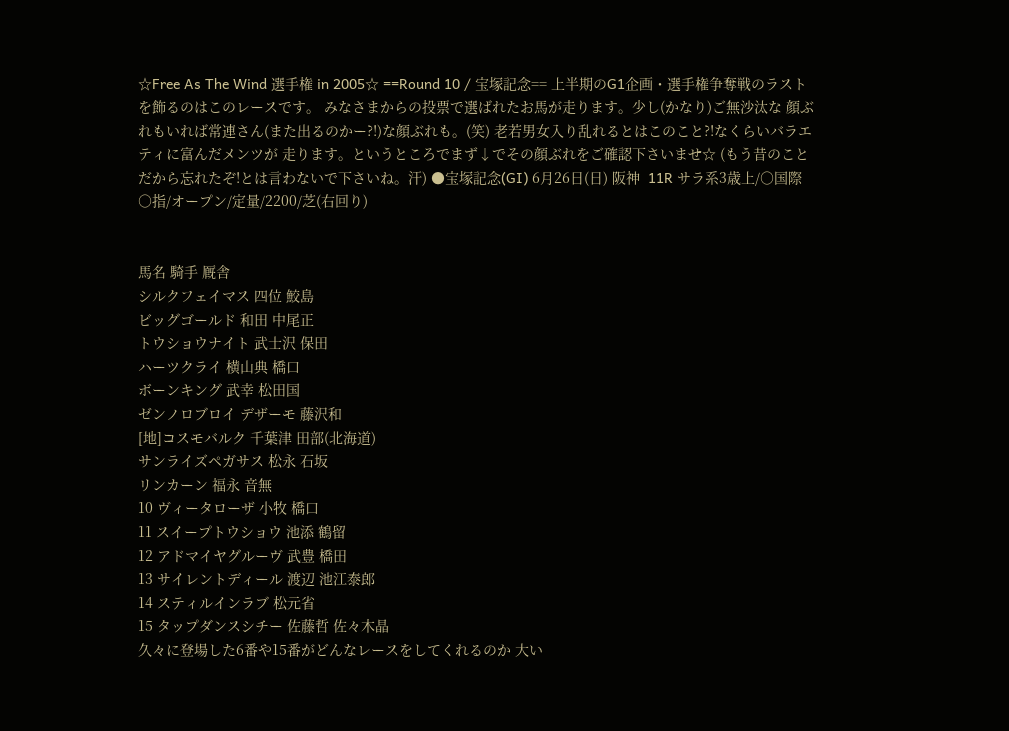☆Free As The Wind 選手権 in 2005☆ ==Round 10 / 宝塚記念== 上半期のG1企画・選手権争奪戦のラストを飾るのはこのレースです。 みなさまからの投票で選ばれたお馬が走ります。少し(かなり)ご無沙汰な 顔ぶれもいれば常連さん(また出るのかー?!)な顔ぶれも。(笑) 老若男女入り乱れるとはこのこと?!なくらいバラエティに富んだメンツが 走ります。というところでまず↓でその顔ぶれをご確認下さいませ☆ (もう昔のことだから忘れたぞ!とは言わないで下さいね。汗) ●宝塚記念(GI) 6月26日(日) 阪神  11R サラ系3歳上/○国際○指/オープン/定量/2200/芝(右回り)


馬名 騎手 厩舎
シルクフェイマス 四位 鮫島
ビッグゴールド 和田 中尾正
トウショウナイト 武士沢 保田
ハーツクライ 横山典 橋口
ボーンキング 武幸 松田国
ゼンノロブロイ デザーモ 藤沢和
[地]コスモバルク 千葉津 田部(北海道)
サンライズペガサス 松永 石坂
リンカーン 福永 音無
10 ヴィータローザ 小牧 橋口
11 スイープトウショウ 池添 鶴留
12 アドマイヤグルーヴ 武豊 橋田
13 サイレントディール 渡辺 池江泰郎
14 スティルインラブ 松元省
15 タップダンスシチー 佐藤哲 佐々木晶
久々に登場した6番や15番がどんなレースをしてくれるのか 大い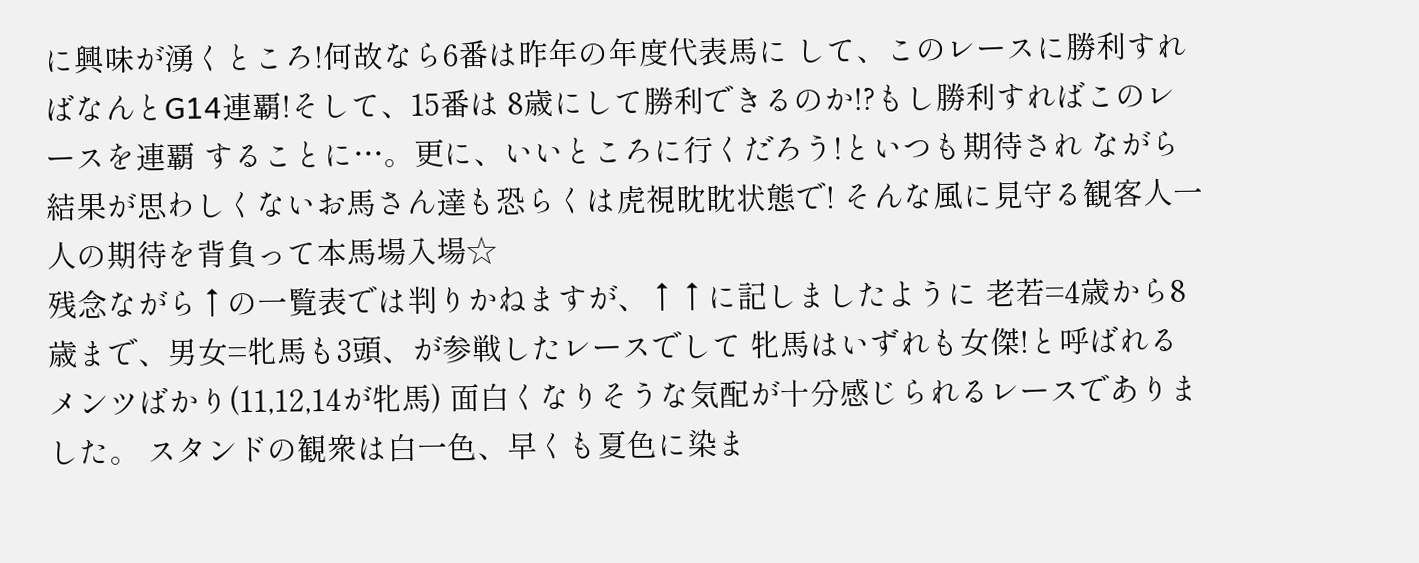に興味が湧くところ!何故なら6番は昨年の年度代表馬に して、このレースに勝利すればなんとG14連覇!そして、15番は 8歳にして勝利できるのか!?もし勝利すればこのレースを連覇 することに…。更に、いいところに行くだろう!といつも期待され ながら結果が思わしくないお馬さん達も恐らくは虎視眈眈状態で! そんな風に見守る観客人一人の期待を背負って本馬場入場☆
残念ながら↑の一覧表では判りかねますが、↑↑に記しましたように 老若=4歳から8歳まで、男女=牝馬も3頭、が参戦したレースでして 牝馬はいずれも女傑!と呼ばれるメンツばかり(11,12,14が牝馬) 面白くなりそうな気配が十分感じられるレースでありました。 スタンドの観衆は白一色、早くも夏色に染ま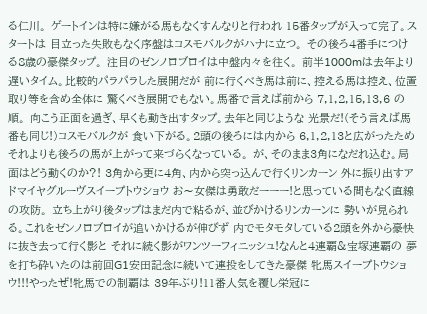る仁川。 ゲートインは特に嫌がる馬もなくすんなりと行われ 15番タップが入って完了。スタートは 目立った失敗もなく序盤はコスモバルクがハナに立つ。 その後ろ4番手につける8歳の豪傑タップ。 注目のゼンノロブロイは中盤内々を往く。 前半1000mは去年より遅いタイム。比較的パラパラした展開だが 前に行くべき馬は前に、控える馬は控え、位置取り等を含め全体に 驚くべき展開でもない。馬番で言えば前から 7,1,2,15,13,6 の順。 向こう正面を過ぎ、早くも動き出すタップ。去年と同じような 光景だ!(そう言えば馬番も同じ!)コスモバルクが 食い下がる。2頭の後ろには内から 6,1,2,13と広がったため それよりも後ろの馬が上がって来づらくなっている。 が、そのまま3角になだれ込む。局面はどう動くのか?! 3角から更に4角、内から突っ込んで行くリンカーン 外に振り出すアドマイヤグルーヴスイープトウショウ お〜女傑は勇敢だーーー!と思っている間もなく直線の攻防。 立ち上がり後タップはまだ内で粘るが、並びかけるリンカーンに 勢いが見られる。これをゼンノロブロイが追いかけるが伸びず 内でモタモタしている2頭を外から豪快に抜き去って行く影と それに続く影がワンツーフィニッシュ!なんと4連覇&宝塚連覇の 夢を打ち砕いたのは前回G1安田記念に続いて連投をしてきた豪傑 牝馬スイープトウショウ!!!やったぜ!牝馬での制覇は 39年ぶり!11番人気を覆し栄冠に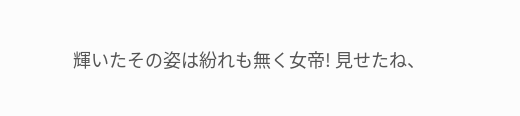輝いたその姿は紛れも無く女帝! 見せたね、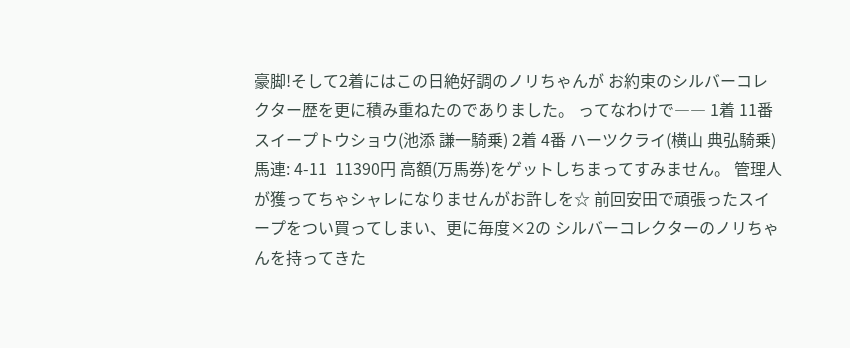豪脚!そして2着にはこの日絶好調のノリちゃんが お約束のシルバーコレクター歴を更に積み重ねたのでありました。 ってなわけで―― 1着 11番  スイープトウショウ(池添 謙一騎乗) 2着 4番 ハーツクライ(横山 典弘騎乗) 馬連: 4-11  11390円 高額(万馬券)をゲットしちまってすみません。 管理人が獲ってちゃシャレになりませんがお許しを☆ 前回安田で頑張ったスイープをつい買ってしまい、更に毎度×2の シルバーコレクターのノリちゃんを持ってきた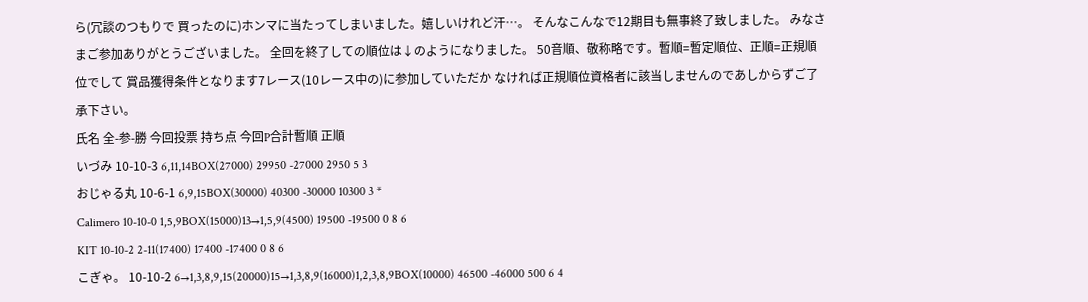ら(冗談のつもりで 買ったのに)ホンマに当たってしまいました。嬉しいけれど汗…。 そんなこんなで12期目も無事終了致しました。 みなさまご参加ありがとうございました。 全回を終了しての順位は↓のようになりました。 50音順、敬称略です。暫順=暫定順位、正順=正規順位でして 賞品獲得条件となります7レース(10レース中の)に参加していただか なければ正規順位資格者に該当しませんのであしからずご了承下さい。
氏名 全-参-勝 今回投票 持ち点 今回P合計暫順 正順
いづみ 10-10-3 6,11,14BOX(27000) 29950 -27000 2950 5 3
おじゃる丸 10-6-1 6,9,15BOX(30000) 40300 -30000 10300 3 *
Calimero 10-10-0 1,5,9BOX(15000)13→1,5,9(4500) 19500 -19500 0 8 6
KIT 10-10-2 2-11(17400) 17400 -17400 0 8 6
こぎゃ。 10-10-2 6→1,3,8,9,15(20000)15→1,3,8,9(16000)1,2,3,8,9BOX(10000) 46500 -46000 500 6 4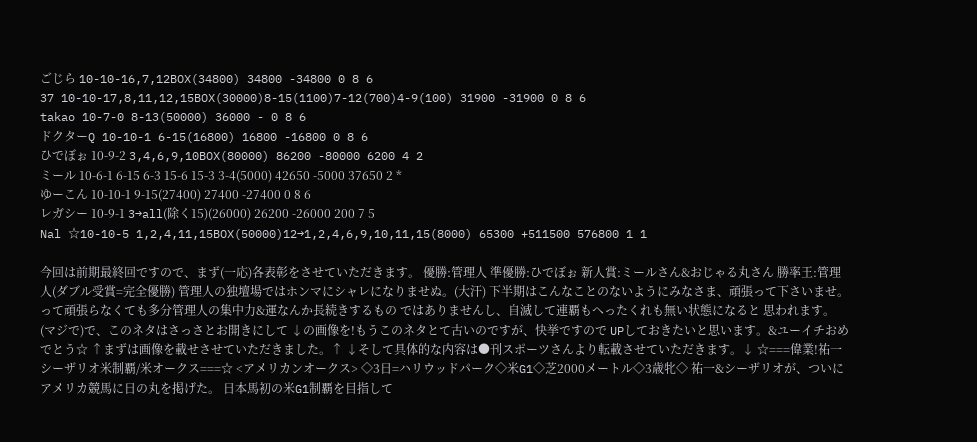ごじら 10-10-16,7,12BOX(34800) 34800 -34800 0 8 6
37 10-10-17,8,11,12,15BOX(30000)8-15(1100)7-12(700)4-9(100) 31900 -31900 0 8 6
takao 10-7-0 8-13(50000) 36000 - 0 8 6
ドクターQ 10-10-1 6-15(16800) 16800 -16800 0 8 6
ひでぼぉ 10-9-2 3,4,6,9,10BOX(80000) 86200 -80000 6200 4 2
ミール 10-6-1 6-15 6-3 15-6 15-3 3-4(5000) 42650 -5000 37650 2 *
ゆーこん 10-10-1 9-15(27400) 27400 -27400 0 8 6
レガシー 10-9-1 3→all(除く15)(26000) 26200 -26000 200 7 5
Nal ☆10-10-5 1,2,4,11,15BOX(50000)12→1,2,4,6,9,10,11,15(8000) 65300 +511500 576800 1 1

今回は前期最終回ですので、まず(一応)各表彰をさせていただきます。 優勝:管理人 準優勝:ひでぼぉ 新人賞:ミールさん&おじゃる丸さん 勝率王:管理人(ダブル受賞=完全優勝) 管理人の独壇場ではホンマにシャレになりませぬ。(大汗) 下半期はこんなことのないようにみなさま、頑張って下さいませ。 って頑張らなくても多分管理人の集中力&運なんか長続きするもの ではありませんし、自滅して連覇もへったくれも無い状態になると 思われます。(マジで)で、このネタはさっさとお開きにして ↓の画像を!もうこのネタとて古いのですが、快挙ですので UPしておきたいと思います。&ユーイチおめでとう☆ ↑まずは画像を載せさせていただきました。↑ ↓そして具体的な内容は●刊スポーツさんより転載させていただきます。↓ ☆===偉業!祐一シーザリオ米制覇/米オークス===☆ <アメリカンオークス> ◇3日=ハリウッドパーク◇米G1◇芝2000メートル◇3歳牝◇ 祐一&シーザリオが、ついにアメリカ競馬に日の丸を掲げた。 日本馬初の米G1制覇を目指して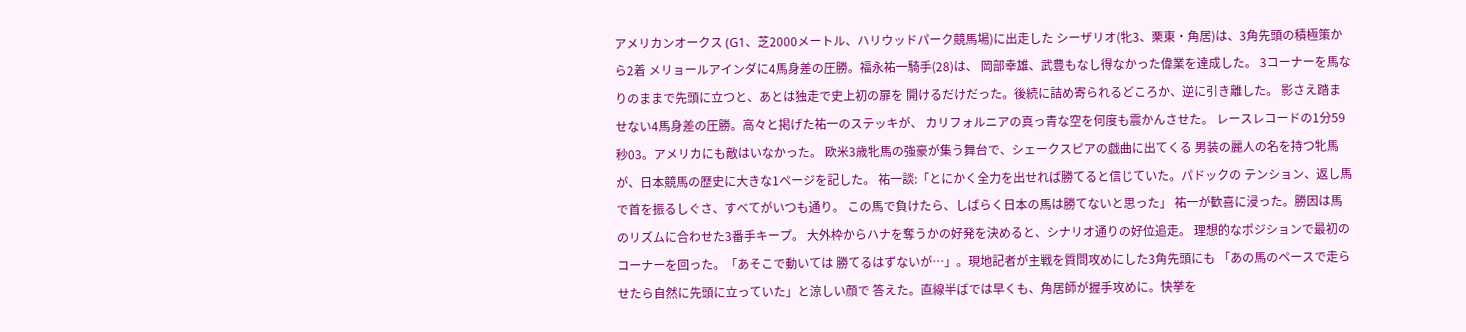アメリカンオークス (G1、芝2000メートル、ハリウッドパーク競馬場)に出走した シーザリオ(牝3、栗東・角居)は、3角先頭の積極策から2着 メリョールアインダに4馬身差の圧勝。福永祐一騎手(28)は、 岡部幸雄、武豊もなし得なかった偉業を達成した。 3コーナーを馬なりのままで先頭に立つと、あとは独走で史上初の扉を 開けるだけだった。後続に詰め寄られるどころか、逆に引き離した。 影さえ踏ませない4馬身差の圧勝。高々と掲げた祐一のステッキが、 カリフォルニアの真っ青な空を何度も震かんさせた。 レースレコードの1分59秒03。アメリカにも敵はいなかった。 欧米3歳牝馬の強豪が集う舞台で、シェークスピアの戯曲に出てくる 男装の麗人の名を持つ牝馬が、日本競馬の歴史に大きな1ページを記した。 祐一談:「とにかく全力を出せれば勝てると信じていた。パドックの テンション、返し馬で首を振るしぐさ、すべてがいつも通り。 この馬で負けたら、しばらく日本の馬は勝てないと思った」 祐一が歓喜に浸った。勝因は馬のリズムに合わせた3番手キープ。 大外枠からハナを奪うかの好発を決めると、シナリオ通りの好位追走。 理想的なポジションで最初のコーナーを回った。「あそこで動いては 勝てるはずないが…」。現地記者が主戦を質問攻めにした3角先頭にも 「あの馬のペースで走らせたら自然に先頭に立っていた」と涼しい顔で 答えた。直線半ばでは早くも、角居師が握手攻めに。快挙を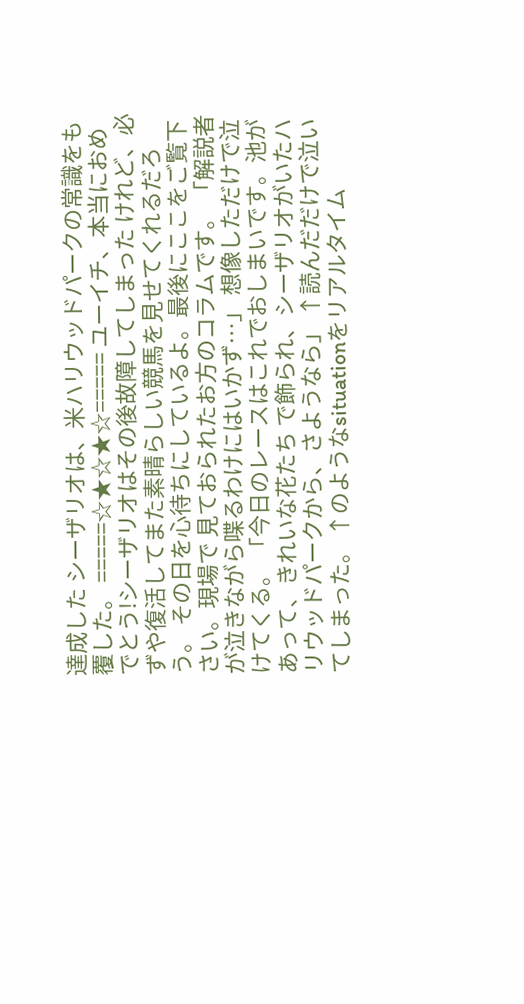達成した シーザリオは、米ハリウッドパークの常識をも覆した。 =====☆★☆★☆===== ユーイチ、本当におめでとう!シーザリオはその後故障してしまった けれど、必ずや復活してまた素晴らしい競馬を見せてくれるだろう。 その日を心待ちにしているよ。最後にここをご覧下さい。現場で 見ておられたお方のコラムです。 「解説者が泣きながら喋るわけにはいかず…」 想像しただけで泣けてくる。 「今日のレースはこれでおしまいです。池があって、きれいな花たち で飾られ、シーザリオがいたハリウッドパークから、さようなら」 ↑読んだだけで泣いてしまった。 ↑のようなsituationをリアルタイム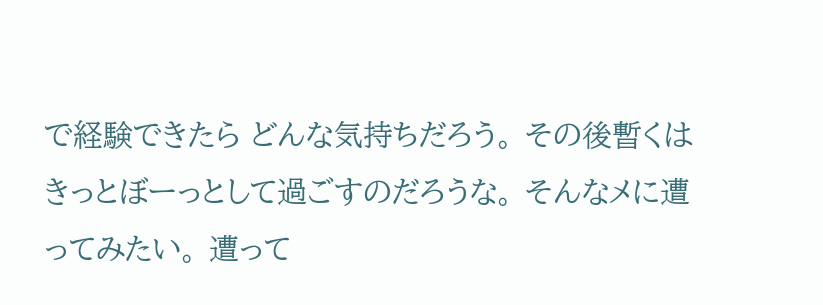で経験できたら どんな気持ちだろう。 その後暫くはきっとぼーっとして過ごすのだろうな。 そんなメに遭ってみたい。 遭って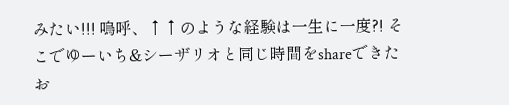みたい!!! 嗚呼、↑↑のような経験は一生に一度?! そこでゆーいち&シーザリオと同じ時間をshareできた お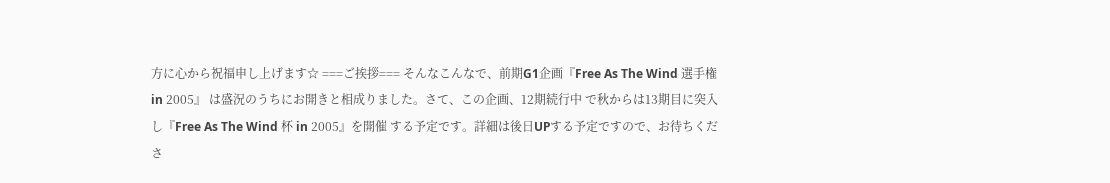方に心から祝福申し上げます☆ ===ご挨拶=== そんなこんなで、前期G1企画『Free As The Wind 選手権 in 2005』 は盛況のうちにお開きと相成りました。さて、この企画、12期続行中 で秋からは13期目に突入し『Free As The Wind 杯 in 2005』を開催 する予定です。詳細は後日UPする予定ですので、お待ちくださ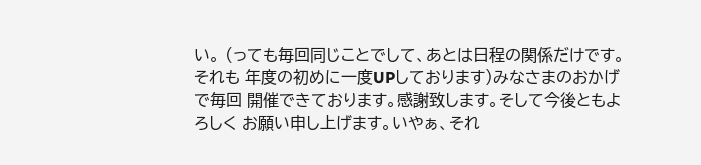い。 (っても毎回同じことでして、あとは日程の関係だけです。それも 年度の初めに一度UPしております)みなさまのおかげで毎回 開催できております。感謝致します。そして今後ともよろしく お願い申し上げます。いやぁ、それ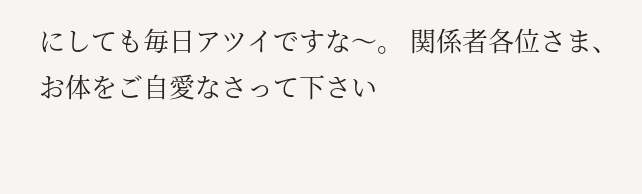にしても毎日アツイですな〜。 関係者各位さま、お体をご自愛なさって下さい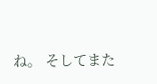ね。 そしてまた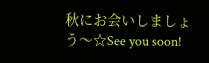秋にお会いしましょう〜☆See you soon!